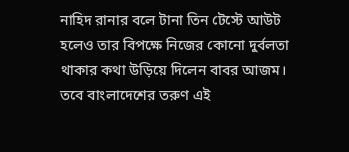নাহিদ রানার বলে টানা তিন টেস্টে আউট হলেও তার বিপক্ষে নিজের কোনো দুর্বলতা থাকার কথা উড়িয়ে দিলেন বাবর আজম। তবে বাংলাদেশের তরুণ এই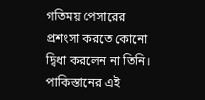গতিময় পেসারের প্রশংসা করতে কোনো দ্বিধা করলেন না তিনি। পাকিস্তানের এই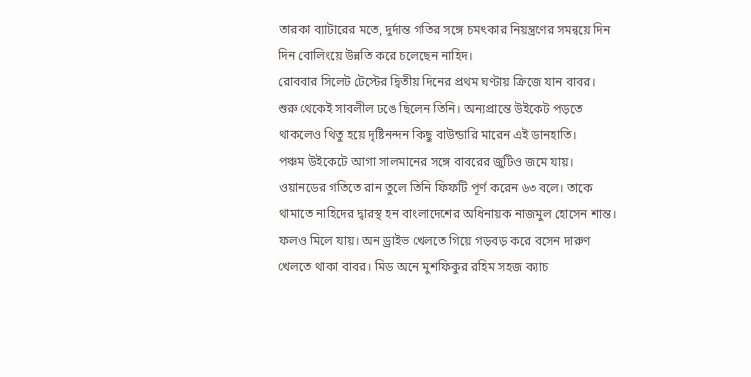তারকা ব্যাটারের মতে, দুর্দান্ত গতির সঙ্গে চমৎকার নিয়ন্ত্রণের সমন্বয়ে দিন দিন বোলিংয়ে উন্নতি করে চলেছেন নাহিদ।
রোববার সিলেট টেস্টের দ্বিতীয় দিনের প্রথম ঘণ্টায় ক্রিজে যান বাবর। শুরু থেকেই সাবলীল ঢঙে ছিলেন তিনি। অন্যপ্রান্তে উইকেট পড়তে থাকলেও থিতু হয়ে দৃষ্টিনন্দন কিছু বাউন্ডারি মারেন এই ডানহাতি।
পঞ্চম উইকেটে আগা সালমানের সঙ্গে বাবরের জুটিও জমে যায়। ওয়ানডের গতিতে রান তুলে তিনি ফিফটি পূর্ণ করেন ৬৩ বলে। তাকে থামাতে নাহিদের দ্বারস্থ হন বাংলাদেশের অধিনায়ক নাজমুল হোসেন শান্ত। ফলও মিলে যায়। অন ড্রাইভ খেলতে গিয়ে গড়বড় করে বসেন দারুণ খেলতে থাকা বাবর। মিড অনে মুশফিকুর রহিম সহজ ক্যাচ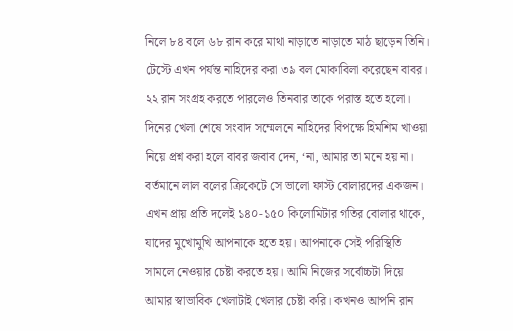নিলে ৮৪ বলে ৬৮ রান করে মাথা নাড়াতে নাড়াতে মাঠ ছাড়েন তিনি।
টেস্টে এখন পর্যন্ত নাহিদের করা ৩৯ বল মোকাবিলা করেছেন বাবর। ২২ রান সংগ্রহ করতে পারলেও তিনবার তাকে পরাস্ত হতে হলো।
দিনের খেলা শেষে সংবাদ সম্মেলনে নাহিদের বিপক্ষে হিমশিম খাওয়া নিয়ে প্রশ্ন করা হলে বাবর জবাব দেন, ‘না, আমার তা মনে হয় না। বর্তমানে লাল বলের ক্রিকেটে সে ভালো ফাস্ট বোলারদের একজন। এখন প্রায় প্রতি দলেই ১৪০-১৫০ কিলোমিটার গতির বোলার থাকে, যাদের মুখোমুখি আপনাকে হতে হয়। আপনাকে সেই পরিস্থিতি সামলে নেওয়ার চেষ্টা করতে হয়। আমি নিজের সর্বোচ্চটা দিয়ে আমার স্বাভাবিক খেলাটাই খেলার চেষ্টা করি। কখনও আপনি রান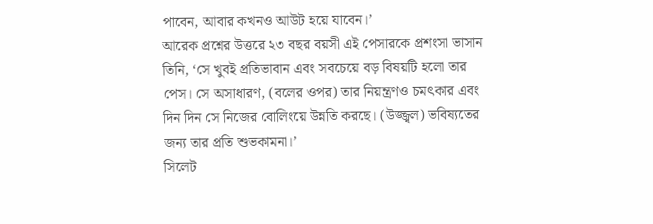পাবেন, আবার কখনও আউট হয়ে যাবেন।’
আরেক প্রশ্নের উত্তরে ২৩ বছর বয়সী এই পেসারকে প্রশংসা ভাসান তিনি, ‘সে খুবই প্রতিভাবান এবং সবচেয়ে বড় বিষয়টি হলো তার পেস। সে অসাধারণ, (বলের ওপর) তার নিয়ন্ত্রণও চমৎকার এবং দিন দিন সে নিজের বোলিংয়ে উন্নতি করছে। (উজ্জ্বল) ভবিষ্যতের জন্য তার প্রতি শুভকামনা।’
সিলেট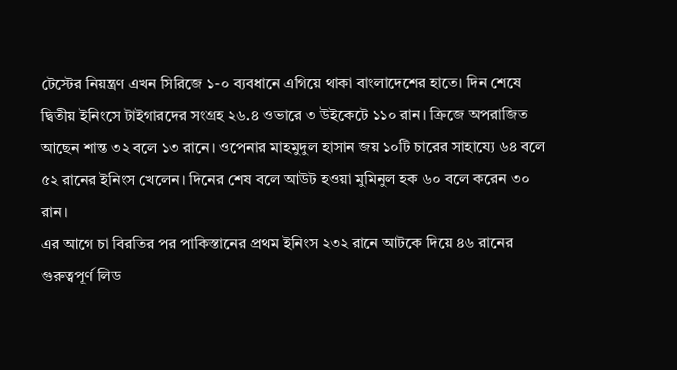টেস্টের নিয়ন্ত্রণ এখন সিরিজে ১-০ ব্যবধানে এগিয়ে থাকা বাংলাদেশের হাতে। দিন শেষে দ্বিতীয় ইনিংসে টাইগারদের সংগ্রহ ২৬.৪ ওভারে ৩ উইকেটে ১১০ রান। ক্রিজে অপরাজিত আছেন শান্ত ৩২ বলে ১৩ রানে। ওপেনার মাহমুদুল হাসান জয় ১০টি চারের সাহায্যে ৬৪ বলে ৫২ রানের ইনিংস খেলেন। দিনের শেষ বলে আউট হওয়া মুমিনুল হক ৬০ বলে করেন ৩০ রান।
এর আগে চা বিরতির পর পাকিস্তানের প্রথম ইনিংস ২৩২ রানে আটকে দিয়ে ৪৬ রানের গুরুত্বপূর্ণ লিড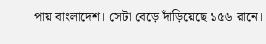পায় বাংলাদেশ। সেটা বেড়ে দাঁড়িয়েছে ১৫৬ রানে।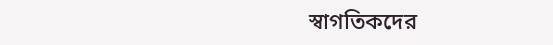স্বাগতিকদের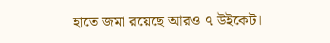হাতে জমা রয়েছে আরও ৭ উইকেট।